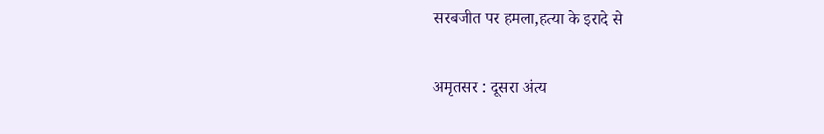सरबजीत पर हमला,हत्या के इरादे से

अमृतसर : दूसरा अंत्य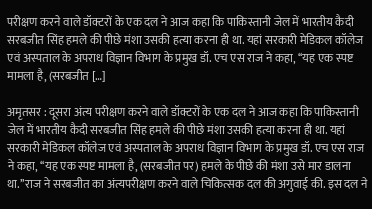परीक्षण करने वाले डॉक्टरों के एक दल ने आज कहा कि पाकिस्तानी जेल में भारतीय कैदी सरबजीत सिंह हमले की पीछे मंशा उसकी हत्या करना ही था. यहां सरकारी मेडिकल कॉलेज एवं अस्पताल के अपराध विज्ञान विभाग के प्रमुख डॉ. एच एस राज ने कहा, ‘‘यह एक स्पष्ट मामला है, (सरबजीत […]

अमृतसर : दूसरा अंत्य परीक्षण करने वाले डॉक्टरों के एक दल ने आज कहा कि पाकिस्तानी जेल में भारतीय कैदी सरबजीत सिंह हमले की पीछे मंशा उसकी हत्या करना ही था. यहां सरकारी मेडिकल कॉलेज एवं अस्पताल के अपराध विज्ञान विभाग के प्रमुख डॉ. एच एस राज ने कहा, ‘‘यह एक स्पष्ट मामला है, (सरबजीत पर) हमले के पीछे की मंशा उसे मार डालना था.’’राज ने सरबजीत का अंत्यपरीक्षण करने वाले चिकित्सक दल की अगुवाई की. इस दल ने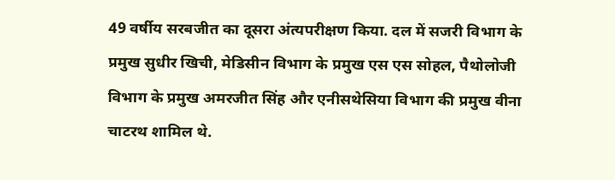49 वर्षीय सरबजीत का दूसरा अंत्यपरीक्षण किया. दल में सजरी विभाग के प्रमुख सुधीर खिची, मेडिसीन विभाग के प्रमुख एस एस सोहल, पैथोलोजी विभाग के प्रमुख अमरजीत सिंह और एनीसथेसिया विभाग की प्रमुख वीना चाटरथ शामिल थे.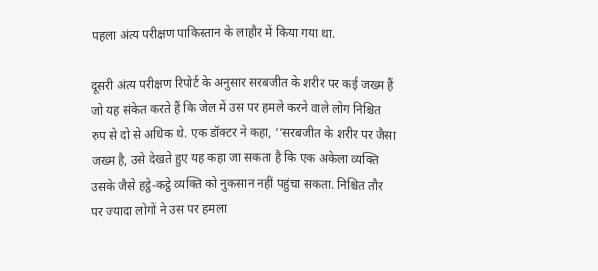पहला अंत्य परीक्षण पाकिस्तान के लाहौर में किया गया था.

दूसरी अंत्य परीक्षण रिपोर्ट के अनुसार सरबजीत के शरीर पर कई जख्म हैं जो यह संकेत करते हैं कि जेल में उस पर हमले करने वाले लोग निश्चित रुप से दो से अधिक थे. एक डॉक्टर ने कहा, ‘‘सरबजीत के शरीर पर जैसा जख्म है, उसे देखते हुए यह कहा जा सकता है कि एक अकेला व्यक्ति उसके जैसे हट्ठे-कट्ठे व्यक्ति को नुकसान नहीं पहुंचा सकता. निश्चित तौर पर ज्यादा लोगों ने उस पर हमला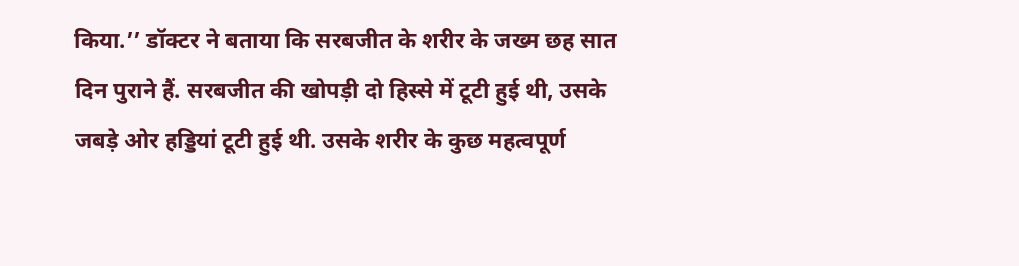किया.’’ डॉक्टर ने बताया कि सरबजीत के शरीर के जख्म छह सात दिन पुराने हैं. सरबजीत की खोपड़ी दो हिस्से में टूटी हुई थी, उसके जबड़े ओर हड्डियां टूटी हुई थी. उसके शरीर के कुछ महत्वपूर्ण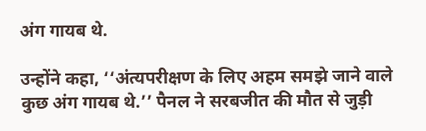अंग गायब थे.

उन्होंने कहा, ‘‘अंत्यपरीक्षण के लिए अहम समझे जाने वाले कुछ अंग गायब थे.’’ पैनल ने सरबजीत की मौत से जुड़ी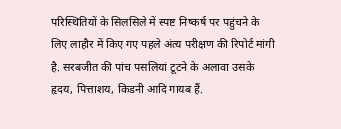परिस्थितियों के सिलसिले में स्पष्ट निष्कर्ष पर पहुंचने के लिए लाहौर में किए गए पहले अंत्य परीक्षण की रिपोर्ट मांगी है. सरबजीत की पांच पसलियां टूटने के अलावा उसके हृदय, पित्ताशय, किडनी आदि गायब हैं.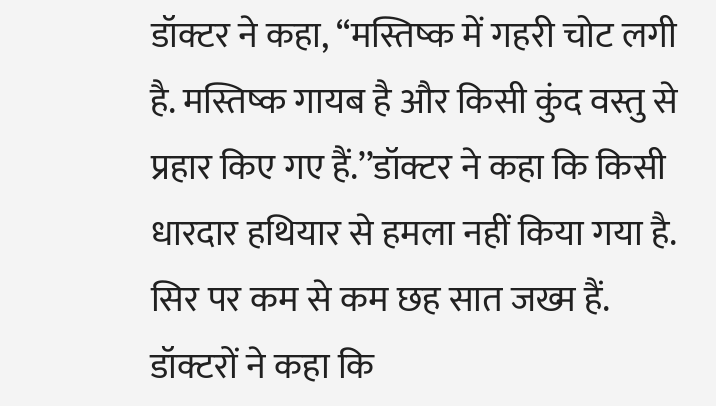डॉक्टर ने कहा, ‘‘मस्तिष्क में गहरी चोट लगी है. मस्तिष्क गायब है और किसी कुंद वस्तु से प्रहार किए गए हैं.’’डॉक्टर ने कहा कि किसी धारदार हथियार से हमला नहीं किया गया है. सिर पर कम से कम छह सात जख्म हैं. डॉक्टरों ने कहा कि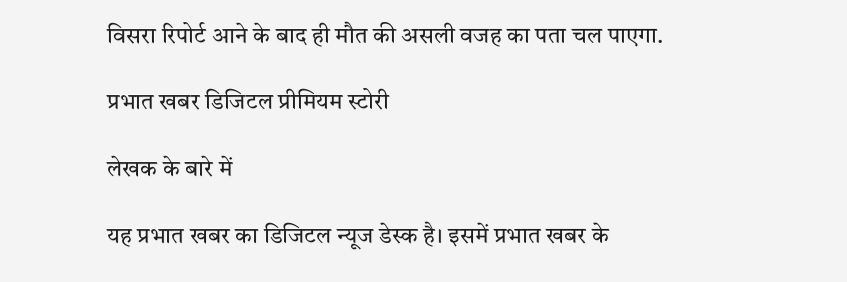विसरा रिपोर्ट आने के बाद ही मौत की असली वजह का पता चल पाएगा.

प्रभात खबर डिजिटल प्रीमियम स्टोरी

लेखक के बारे में

यह प्रभात खबर का डिजिटल न्यूज डेस्क है। इसमें प्रभात खबर के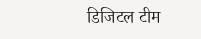डिजिटल टीम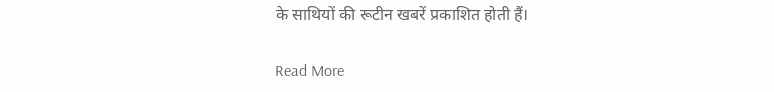के साथियों की रूटीन खबरें प्रकाशित होती हैं।

Read More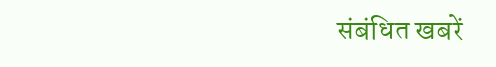संबंधित खबरें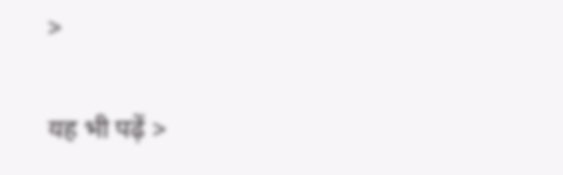>

यह भी पढ़ें >